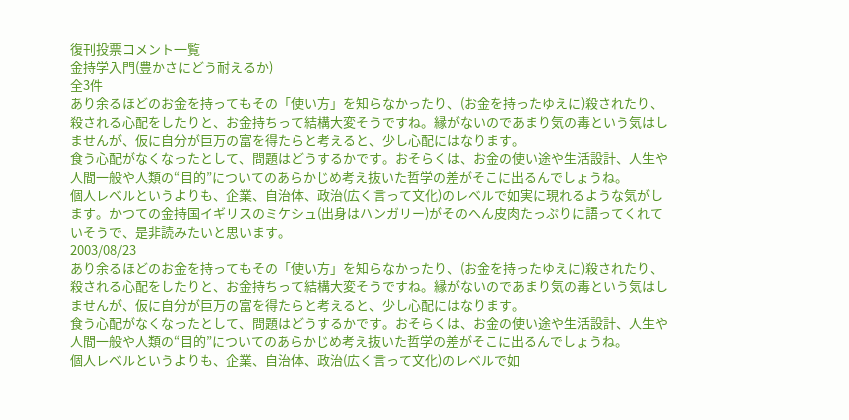復刊投票コメント一覧
金持学入門(豊かさにどう耐えるか)
全3件
あり余るほどのお金を持ってもその「使い方」を知らなかったり、(お金を持ったゆえに)殺されたり、殺される心配をしたりと、お金持ちって結構大変そうですね。縁がないのであまり気の毒という気はしませんが、仮に自分が巨万の富を得たらと考えると、少し心配にはなります。
食う心配がなくなったとして、問題はどうするかです。おそらくは、お金の使い途や生活設計、人生や人間一般や人類の“目的”についてのあらかじめ考え抜いた哲学の差がそこに出るんでしょうね。
個人レベルというよりも、企業、自治体、政治(広く言って文化)のレベルで如実に現れるような気がします。かつての金持国イギリスのミケシュ(出身はハンガリー)がそのへん皮肉たっぷりに語ってくれていそうで、是非読みたいと思います。
2003/08/23
あり余るほどのお金を持ってもその「使い方」を知らなかったり、(お金を持ったゆえに)殺されたり、殺される心配をしたりと、お金持ちって結構大変そうですね。縁がないのであまり気の毒という気はしませんが、仮に自分が巨万の富を得たらと考えると、少し心配にはなります。
食う心配がなくなったとして、問題はどうするかです。おそらくは、お金の使い途や生活設計、人生や人間一般や人類の“目的”についてのあらかじめ考え抜いた哲学の差がそこに出るんでしょうね。
個人レベルというよりも、企業、自治体、政治(広く言って文化)のレベルで如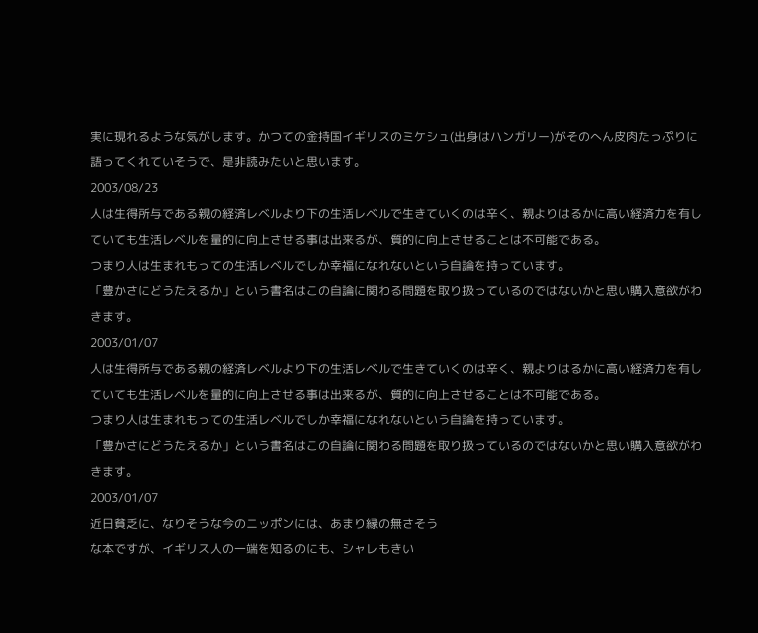実に現れるような気がします。かつての金持国イギリスのミケシュ(出身はハンガリー)がそのへん皮肉たっぷりに語ってくれていそうで、是非読みたいと思います。
2003/08/23
人は生得所与である親の経済レベルより下の生活レベルで生きていくのは辛く、親よりはるかに高い経済力を有していても生活レベルを量的に向上させる事は出来るが、質的に向上させることは不可能である。
つまり人は生まれもっての生活レベルでしか幸福になれないという自論を持っています。
「豊かさにどうたえるか」という書名はこの自論に関わる問題を取り扱っているのではないかと思い購入意欲がわきます。
2003/01/07
人は生得所与である親の経済レベルより下の生活レベルで生きていくのは辛く、親よりはるかに高い経済力を有していても生活レベルを量的に向上させる事は出来るが、質的に向上させることは不可能である。
つまり人は生まれもっての生活レベルでしか幸福になれないという自論を持っています。
「豊かさにどうたえるか」という書名はこの自論に関わる問題を取り扱っているのではないかと思い購入意欲がわきます。
2003/01/07
近日貧乏に、なりそうな今のニッポンには、あまり縁の無さそう
な本ですが、イギリス人の一端を知るのにも、シャレもきい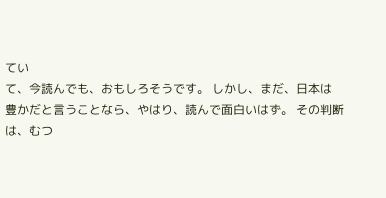てい
て、今読んでも、おもしろそうです。 しかし、まだ、日本は
豊かだと言うことなら、やはり、読んで面白いはず。 その判断
は、むつ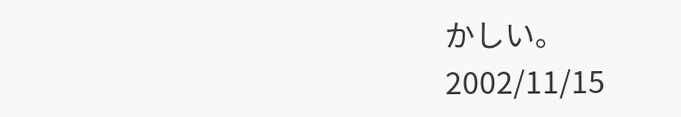かしい。
2002/11/15